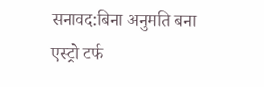सनावद:बिना अनुमति बना एस्ट्रो टर्फ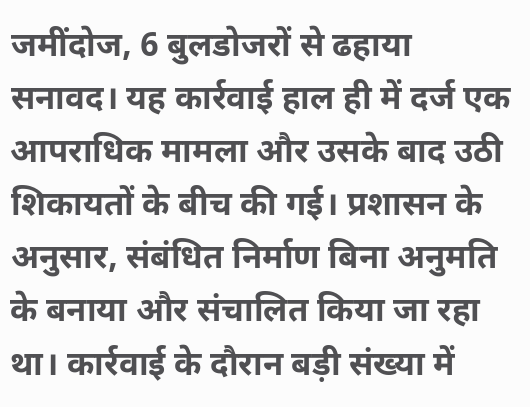जमींदोज, 6 बुलडोजरों से ढहाया
सनावद। यह कार्रवाई हाल ही में दर्ज एक आपराधिक मामला और उसके बाद उठी शिकायतों के बीच की गई। प्रशासन के अनुसार, संबंधित निर्माण बिना अनुमति के बनाया और संचालित किया जा रहा था। कार्रवाई के दौरान बड़ी संख्या में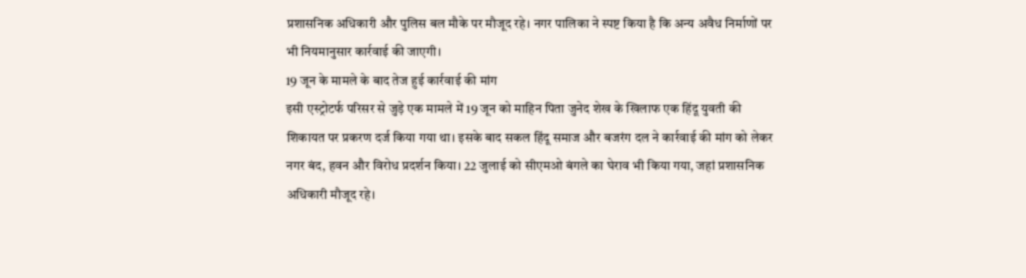प्रशासनिक अधिकारी और पुलिस बल मौके पर मौजूद रहे। नगर पालिका ने स्पष्ट किया है कि अन्य अवैध निर्माणों पर भी नियमानुसार कार्रवाई की जाएगी।
19 जून के मामले के बाद तेज हुई कार्रवाई की मांग
इसी एस्ट्रोटर्फ परिसर से जुड़े एक मामले में 19 जून को माहिन पिता जुनेद शेख के खिलाफ एक हिंदू युवती की शिकायत पर प्रकरण दर्ज किया गया था। इसके बाद सकल हिंदू समाज और बजरंग दल ने कार्रवाई की मांग को लेकर नगर बंद, हवन और विरोध प्रदर्शन किया। 22 जुलाई को सीएमओ बंगले का घेराव भी किया गया, जहां प्रशासनिक अधिकारी मौजूद रहे।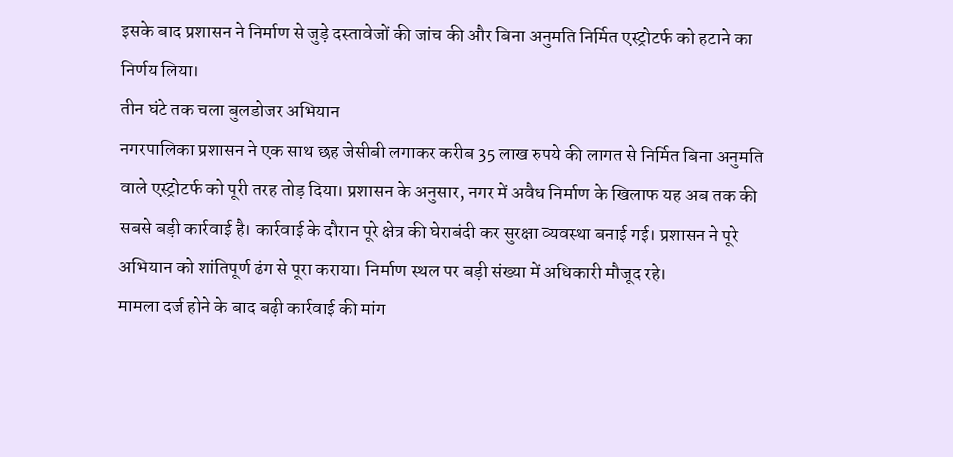इसके बाद प्रशासन ने निर्माण से जुड़े दस्तावेजों की जांच की और बिना अनुमति निर्मित एस्ट्रोटर्फ को हटाने का निर्णय लिया।
तीन घंटे तक चला बुलडोजर अभियान
नगरपालिका प्रशासन ने एक साथ छह जेसीबी लगाकर करीब 35 लाख रुपये की लागत से निर्मित बिना अनुमति वाले एस्ट्रोटर्फ को पूरी तरह तोड़ दिया। प्रशासन के अनुसार, नगर में अवैध निर्माण के खिलाफ यह अब तक की सबसे बड़ी कार्रवाई है। कार्रवाई के दौरान पूरे क्षेत्र की घेराबंदी कर सुरक्षा व्यवस्था बनाई गई। प्रशासन ने पूरे अभियान को शांतिपूर्ण ढंग से पूरा कराया। निर्माण स्थल पर बड़ी संख्या में अधिकारी मौजूद रहे।
मामला दर्ज होने के बाद बढ़ी कार्रवाई की मांग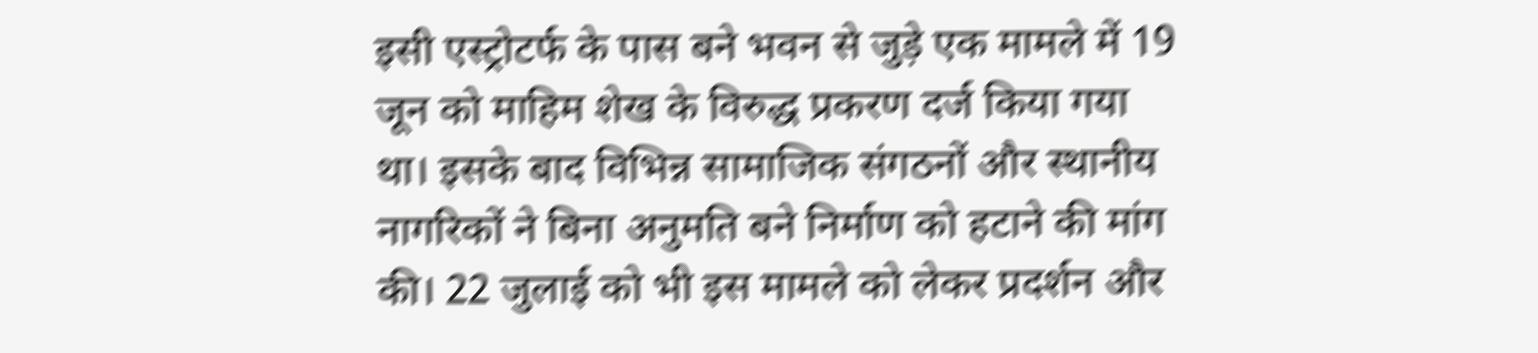इसी एस्ट्रोटर्फ के पास बने भवन से जुड़े एक मामले में 19 जून को माहिम शेख के विरुद्ध प्रकरण दर्ज किया गया था। इसके बाद विभिन्न सामाजिक संगठनों और स्थानीय नागरिकों ने बिना अनुमति बने निर्माण को हटाने की मांग की। 22 जुलाई को भी इस मामले को लेकर प्रदर्शन और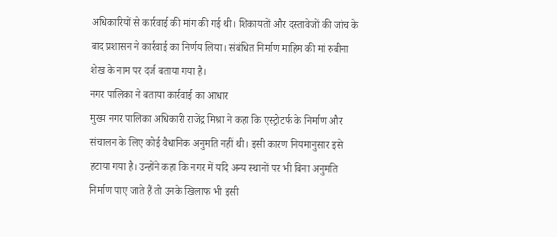अधिकारियों से कार्रवाई की मांग की गई थी। शिकायतों और दस्तावेजों की जांच के बाद प्रशासन ने कार्रवाई का निर्णय लिया। संबंधित निर्माण माहिम की मां रुबीना शेख के नाम पर दर्ज बताया गया है।
नगर पालिका ने बताया कार्रवाई का आधार
मुख्य नगर पालिका अधिकारी राजेंद्र मिश्रा ने कहा कि एस्ट्रोटर्फ के निर्माण और संचालन के लिए कोई वैधानिक अनुमति नहीं थी। इसी कारण नियमानुसार इसे हटाया गया है। उन्होंने कहा कि नगर में यदि अन्य स्थानों पर भी बिना अनुमति निर्माण पाए जाते हैं तो उनके खिलाफ भी इसी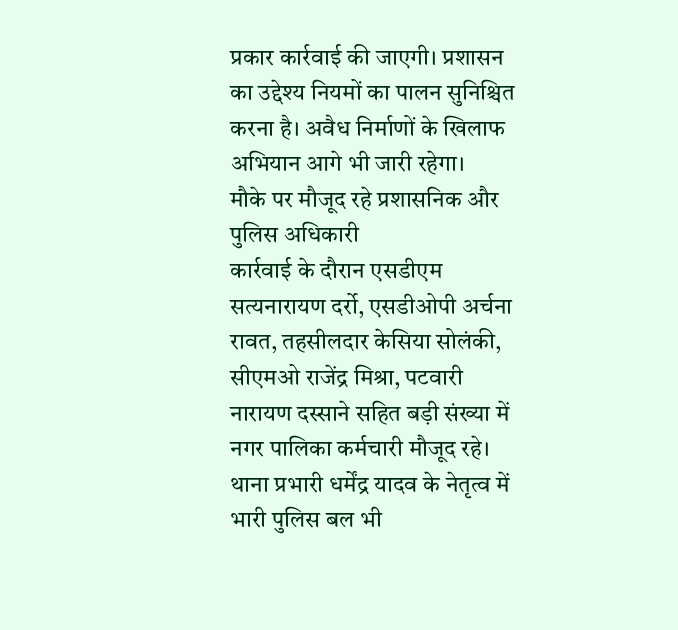प्रकार कार्रवाई की जाएगी। प्रशासन का उद्देश्य नियमों का पालन सुनिश्चित करना है। अवैध निर्माणों के खिलाफ अभियान आगे भी जारी रहेगा।
मौके पर मौजूद रहे प्रशासनिक और पुलिस अधिकारी
कार्रवाई के दौरान एसडीएम सत्यनारायण दर्रो, एसडीओपी अर्चना रावत, तहसीलदार केसिया सोलंकी, सीएमओ राजेंद्र मिश्रा, पटवारी नारायण दस्साने सहित बड़ी संख्या में नगर पालिका कर्मचारी मौजूद रहे। थाना प्रभारी धर्मेंद्र यादव के नेतृत्व में भारी पुलिस बल भी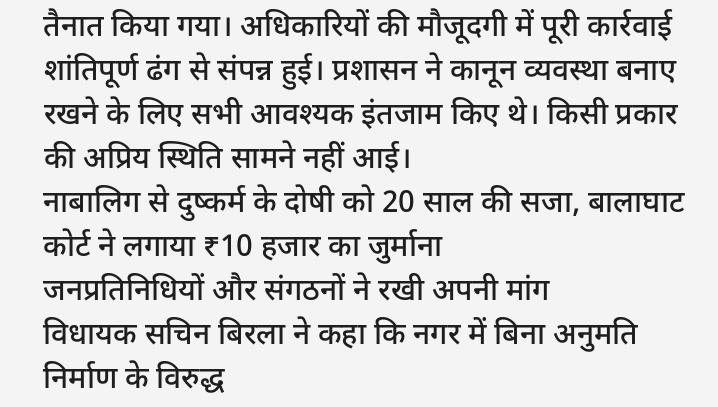तैनात किया गया। अधिकारियों की मौजूदगी में पूरी कार्रवाई शांतिपूर्ण ढंग से संपन्न हुई। प्रशासन ने कानून व्यवस्था बनाए रखने के लिए सभी आवश्यक इंतजाम किए थे। किसी प्रकार की अप्रिय स्थिति सामने नहीं आई।
नाबालिग से दुष्कर्म के दोषी को 20 साल की सजा, बालाघाट कोर्ट ने लगाया ₹10 हजार का जुर्माना
जनप्रतिनिधियों और संगठनों ने रखी अपनी मांग
विधायक सचिन बिरला ने कहा कि नगर में बिना अनुमति निर्माण के विरुद्ध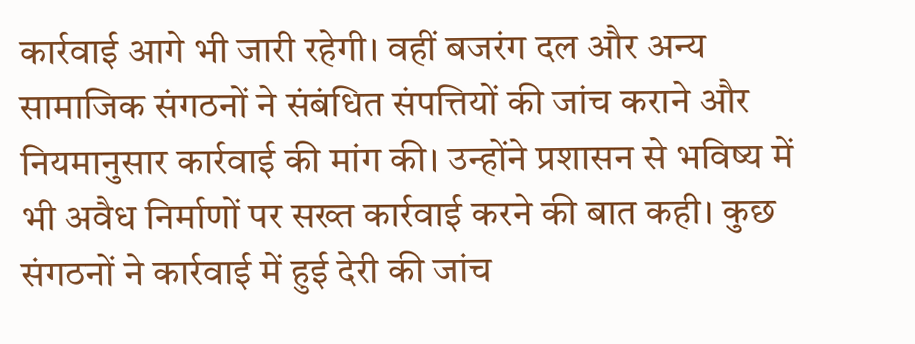कार्रवाई आगे भी जारी रहेगी। वहीं बजरंग दल और अन्य सामाजिक संगठनों ने संबंधित संपत्तियों की जांच कराने और नियमानुसार कार्रवाई की मांग की। उन्होंने प्रशासन से भविष्य में भी अवैध निर्माणों पर सख्त कार्रवाई करने की बात कही। कुछ संगठनों ने कार्रवाई में हुई देरी की जांच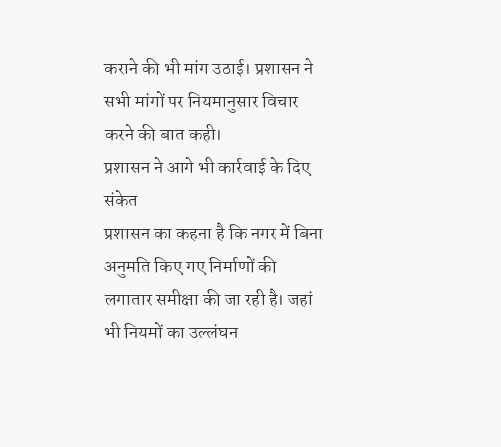कराने की भी मांग उठाई। प्रशासन ने सभी मांगों पर नियमानुसार विचार करने की बात कही।
प्रशासन ने आगे भी कार्रवाई के दिए संकेत
प्रशासन का कहना है कि नगर में बिना अनुमति किए गए निर्माणों की लगातार समीक्षा की जा रही है। जहां भी नियमों का उल्लंघन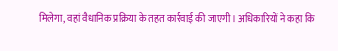मिलेगा, वहां वैधानिक प्रक्रिया के तहत कार्रवाई की जाएगी। अधिकारियों ने कहा कि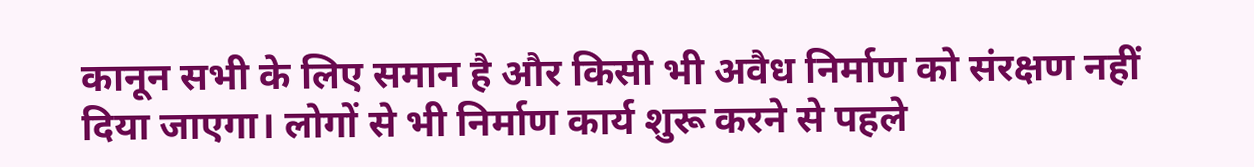कानून सभी के लिए समान है और किसी भी अवैध निर्माण को संरक्षण नहीं दिया जाएगा। लोगों से भी निर्माण कार्य शुरू करने से पहले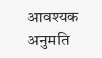आवश्यक अनुमति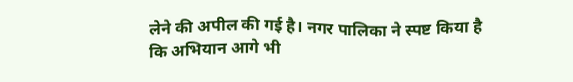लेने की अपील की गई है। नगर पालिका ने स्पष्ट किया है कि अभियान आगे भी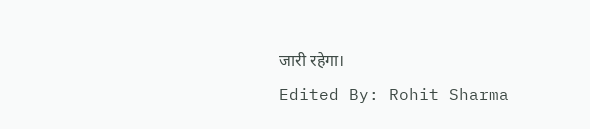जारी रहेगा।
Edited By: Rohit Sharma